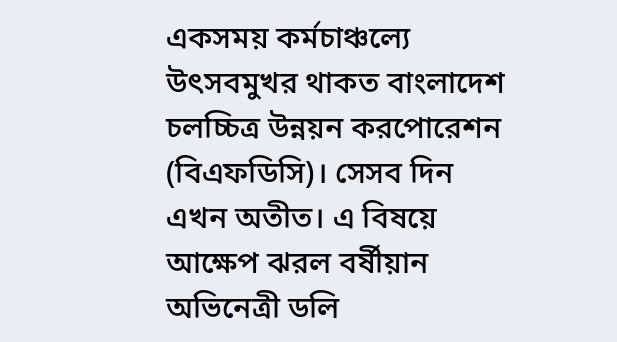একসময় কর্মচাঞ্চল্যে উৎসবমুখর থাকত বাংলাদেশ চলচ্চিত্র উন্নয়ন করপোরেশন (বিএফডিসি)। সেসব দিন এখন অতীত। এ বিষয়ে আক্ষেপ ঝরল বর্ষীয়ান অভিনেত্রী ডলি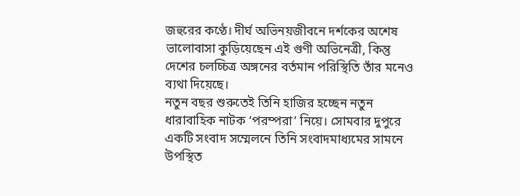জহুরের কণ্ঠে। দীর্ঘ অভিনয়জীবনে দর্শকের অশেষ ভালোবাসা কুড়িয়েছেন এই গুণী অভিনেত্রী, কিন্তু দেশের চলচ্চিত্র অঙ্গনের বর্তমান পরিস্থিতি তাঁর মনেও ব্যথা দিয়েছে।
নতুন বছর শুরুতেই তিনি হাজির হচ্ছেন নতুন ধারাবাহিক নাটক ‘পরম্পরা’ নিয়ে। সোমবার দুপুরে একটি সংবাদ সম্মেলনে তিনি সংবাদমাধ্যমের সামনে উপস্থিত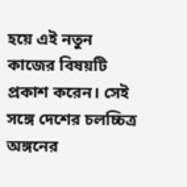হয়ে এই নতুন কাজের বিষয়টি প্রকাশ করেন। সেই সঙ্গে দেশের চলচ্চিত্র অঙ্গনের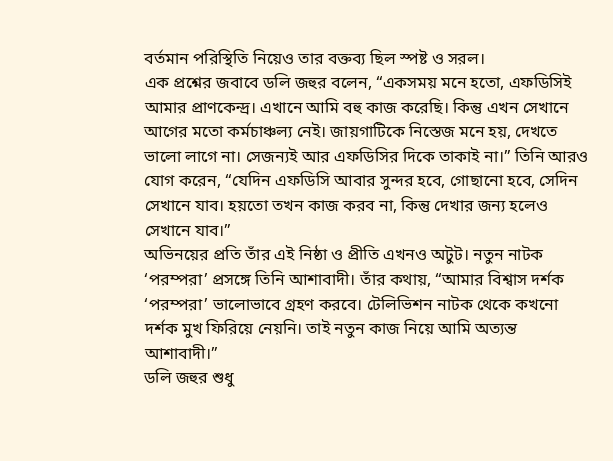বর্তমান পরিস্থিতি নিয়েও তার বক্তব্য ছিল স্পষ্ট ও সরল।
এক প্রশ্নের জবাবে ডলি জহুর বলেন, “একসময় মনে হতো, এফডিসিই আমার প্রাণকেন্দ্র। এখানে আমি বহু কাজ করেছি। কিন্তু এখন সেখানে আগের মতো কর্মচাঞ্চল্য নেই। জায়গাটিকে নিস্তেজ মনে হয়, দেখতে ভালো লাগে না। সেজন্যই আর এফডিসির দিকে তাকাই না।” তিনি আরও যোগ করেন, “যেদিন এফডিসি আবার সুন্দর হবে, গোছানো হবে, সেদিন সেখানে যাব। হয়তো তখন কাজ করব না, কিন্তু দেখার জন্য হলেও সেখানে যাব।”
অভিনয়ের প্রতি তাঁর এই নিষ্ঠা ও প্রীতি এখনও অটুট। নতুন নাটক ‘পরম্পরা’ প্রসঙ্গে তিনি আশাবাদী। তাঁর কথায়, “আমার বিশ্বাস দর্শক ‘পরম্পরা’ ভালোভাবে গ্রহণ করবে। টেলিভিশন নাটক থেকে কখনো দর্শক মুখ ফিরিয়ে নেয়নি। তাই নতুন কাজ নিয়ে আমি অত্যন্ত আশাবাদী।”
ডলি জহুর শুধু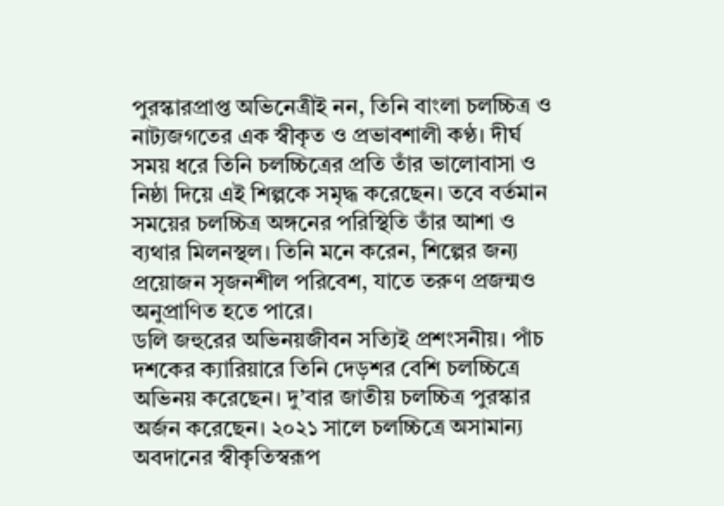পুরস্কারপ্রাপ্ত অভিনেত্রীই নন, তিনি বাংলা চলচ্চিত্র ও নাট্যজগতের এক স্বীকৃত ও প্রভাবশালী কণ্ঠ। দীর্ঘ সময় ধরে তিনি চলচ্চিত্রের প্রতি তাঁর ভালোবাসা ও নিষ্ঠা দিয়ে এই শিল্পকে সমৃদ্ধ করেছেন। তবে বর্তমান সময়ের চলচ্চিত্র অঙ্গনের পরিস্থিতি তাঁর আশা ও ব্যথার মিলনস্থল। তিনি মনে করেন, শিল্পের জন্য প্রয়োজন সৃজনশীল পরিবেশ, যাতে তরুণ প্রজন্মও অনুপ্রাণিত হতে পারে।
ডলি জহুরের অভিনয়জীবন সত্যিই প্রশংসনীয়। পাঁচ দশকের ক্যারিয়ারে তিনি দেড়শর বেশি চলচ্চিত্রে অভিনয় করেছেন। দু’বার জাতীয় চলচ্চিত্র পুরস্কার অর্জন করেছেন। ২০২১ সালে চলচ্চিত্রে অসামান্য অবদানের স্বীকৃতিস্বরূপ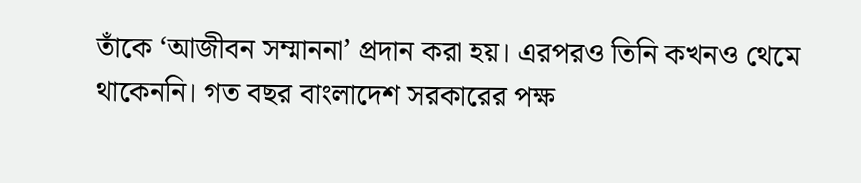তাঁকে ‘আজীবন সম্মাননা’ প্রদান করা হয়। এরপরও তিনি কখনও থেমে থাকেননি। গত বছর বাংলাদেশ সরকারের পক্ষ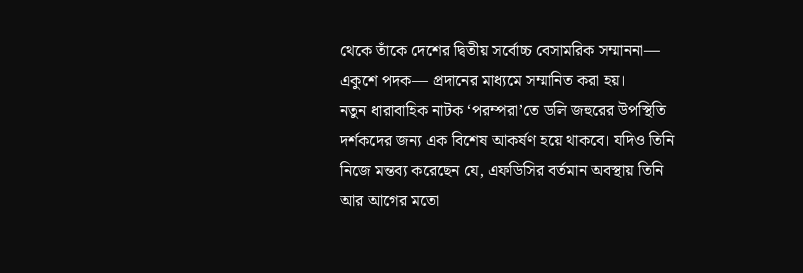থেকে তাঁকে দেশের দ্বিতীয় সর্বোচ্চ বেসামরিক সম্মাননা— একুশে পদক— প্রদানের মাধ্যমে সম্মানিত করা হয়।
নতুন ধারাবাহিক নাটক ‘পরম্পরা’তে ডলি জহুরের উপস্থিতি দর্শকদের জন্য এক বিশেষ আকর্ষণ হয়ে থাকবে। যদিও তিনি নিজে মন্তব্য করেছেন যে, এফডিসির বর্তমান অবস্থায় তিনি আর আগের মতো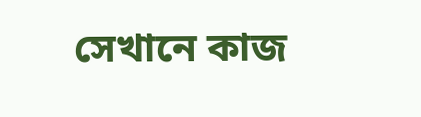সেখানে কাজ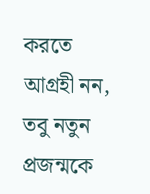করতে আগ্রহী নন, তবু নতুন প্রজন্মকে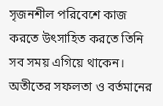সৃজনশীল পরিবেশে কাজ করতে উৎসাহিত করতে তিনি সব সময় এগিয়ে থাকেন।
অতীতের সফলতা ও বর্তমানের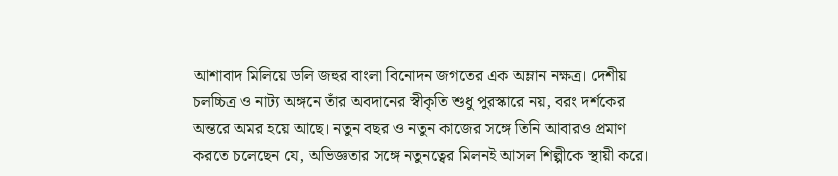আশাবাদ মিলিয়ে ডলি জহুর বাংলা বিনোদন জগতের এক অম্লান নক্ষত্র। দেশীয় চলচ্চিত্র ও নাট্য অঙ্গনে তাঁর অবদানের স্বীকৃতি শুধু পুরস্কারে নয়, বরং দর্শকের অন্তরে অমর হয়ে আছে। নতুন বছর ও নতুন কাজের সঙ্গে তিনি আবারও প্রমাণ করতে চলেছেন যে, অভিজ্ঞতার সঙ্গে নতুনত্বের মিলনই আসল শিল্পীকে স্থায়ী করে।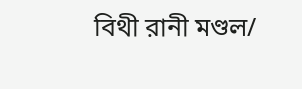বিথী রানী মণ্ডল/